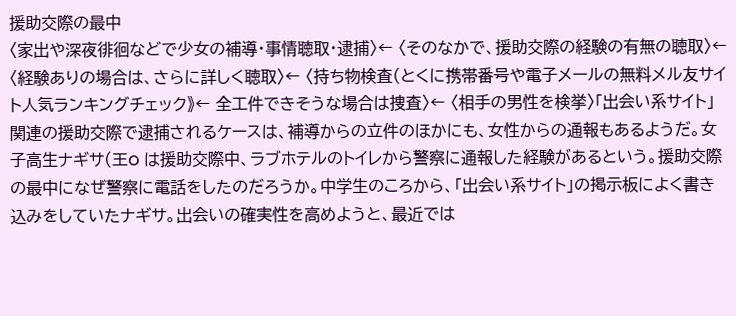援助交際の最中
〈家出や深夜徘徊などで少女の補導・事情聴取・逮捕〉← 〈そのなかで、援助交際の経験の有無の聴取〉← 〈経験ありの場合は、さらに詳しく聴取〉← 〈持ち物検査(とくに携帯番号や電子メールの無料メル友サイト人気ランキングチェック》← 全工件できそうな場合は捜査〉← 〈相手の男性を検挙〉「出会い系サイト」関連の援助交際で逮捕されるケースは、補導からの立件のほかにも、女性からの通報もあるようだ。女子高生ナギサ(王O は援助交際中、ラブホテルのトイレから警察に通報した経験があるという。援助交際の最中になぜ警察に電話をしたのだろうか。中学生のころから、「出会い系サイト」の掲示板によく書き込みをしていたナギサ。出会いの確実性を高めようと、最近では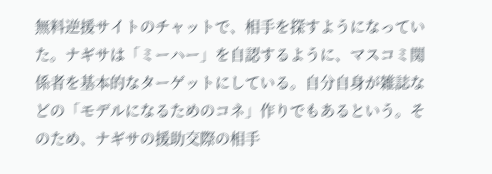無料逆援サイトのチャットで、相手を探すようになっていた。ナギサは「ミーハー」を自認するように、マスコミ関係者を基本的なターゲットにしている。自分自身が雑誌などの「モデルになるためのコネ」作りでもあるという。そのため、ナギサの援助交際の相手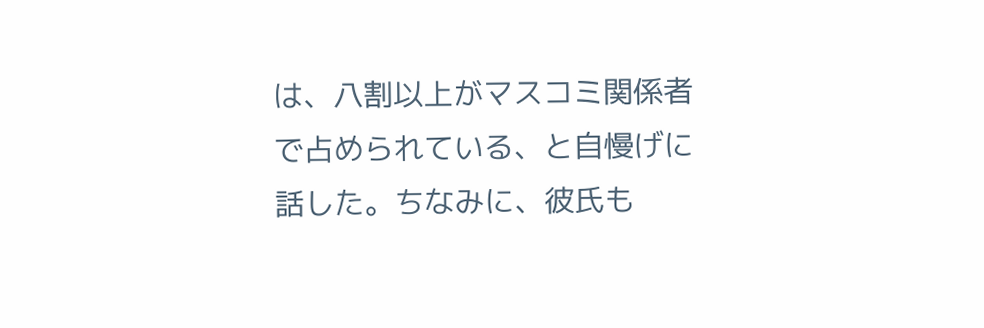は、八割以上がマスコミ関係者で占められている、と自慢げに話した。ちなみに、彼氏も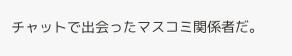チャットで出会ったマスコミ関係者だ。